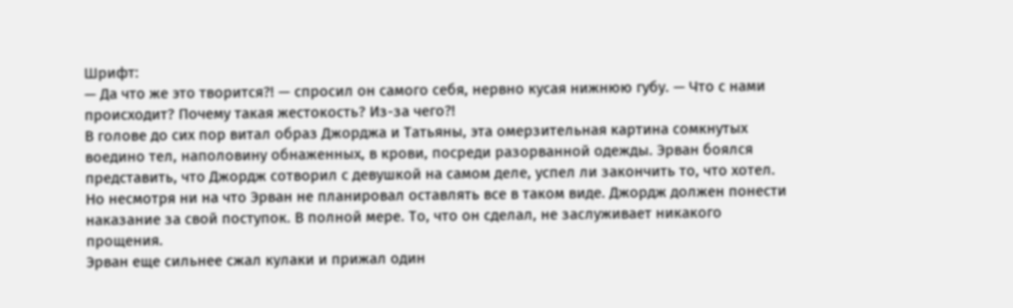Шрифт:
— Да что же это творится?! — спросил он самого себя, нервно кусая нижнюю губу. — Что с нами происходит? Почему такая жестокость? Из-за чего?!
В голове до сих пор витал образ Джорджа и Татьяны, эта омерзительная картина сомкнутых воедино тел, наполовину обнаженных, в крови, посреди разорванной одежды. Эрван боялся представить, что Джордж сотворил с девушкой на самом деле, успел ли закончить то, что хотел. Но несмотря ни на что Эрван не планировал оставлять все в таком виде. Джордж должен понести наказание за свой поступок. В полной мере. То, что он сделал, не заслуживает никакого прощения.
Эрван еще сильнее сжал кулаки и прижал один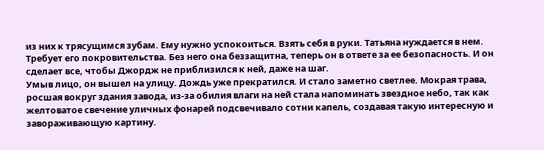из них к трясущимся зубам. Ему нужно успокоиться. Взять себя в руки. Татьяна нуждается в нем. Требует его покровительства. Без него она беззащитна, теперь он в ответе за ее безопасность. И он сделает все, чтобы Джордж не приблизился к ней, даже на шаг.
Умыв лицо, он вышел на улицу. Дождь уже прекратился. И стало заметно светлее. Мокрая трава, росшая вокруг здания завода, из-за обилия влаги на ней стала напоминать звездное небо, так как желтоватое свечение уличных фонарей подсвечивало сотни капель, создавая такую интересную и завораживающую картину.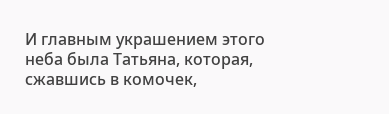И главным украшением этого неба была Татьяна, которая, сжавшись в комочек,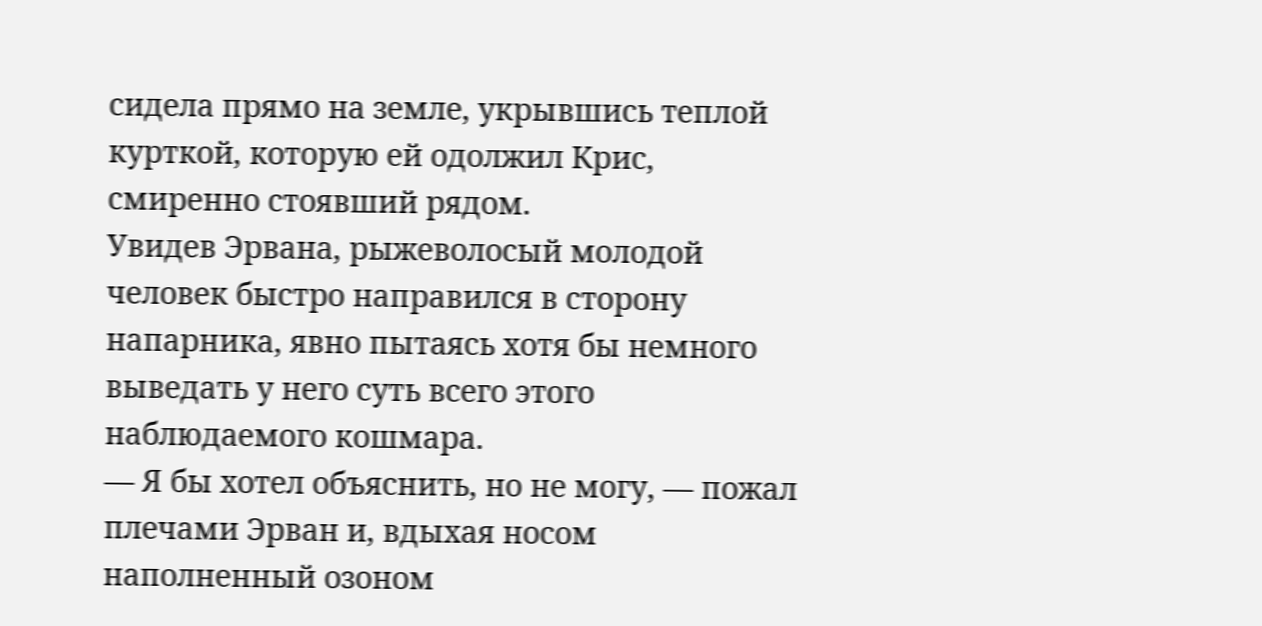сидела прямо на земле, укрывшись теплой курткой, которую ей одолжил Крис, смиренно стоявший рядом.
Увидев Эрвана, рыжеволосый молодой человек быстро направился в сторону напарника, явно пытаясь хотя бы немного выведать у него суть всего этого наблюдаемого кошмара.
— Я бы хотел объяснить, но не могу, — пожал плечами Эрван и, вдыхая носом наполненный озоном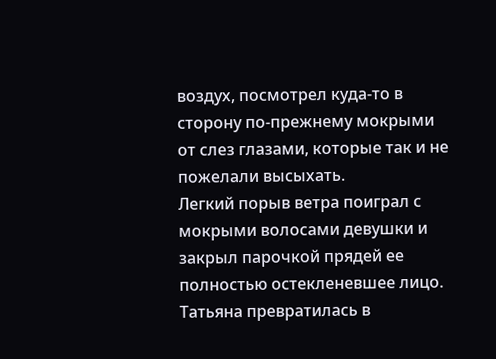воздух, посмотрел куда-то в сторону по-прежнему мокрыми от слез глазами, которые так и не пожелали высыхать.
Легкий порыв ветра поиграл с мокрыми волосами девушки и закрыл парочкой прядей ее полностью остекленевшее лицо. Татьяна превратилась в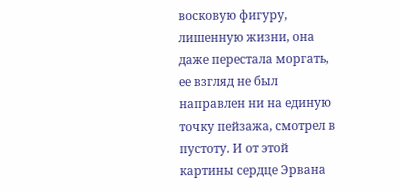восковую фигуру, лишенную жизни, она даже перестала моргать, ее взгляд не был направлен ни на единую точку пейзажа, смотрел в пустоту. И от этой картины сердце Эрвана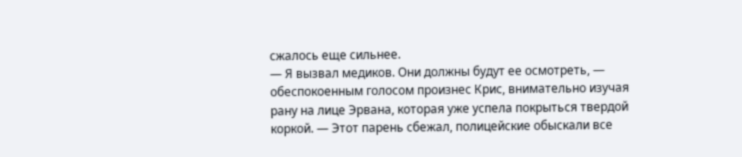сжалось еще сильнее.
— Я вызвал медиков. Они должны будут ее осмотреть, — обеспокоенным голосом произнес Крис, внимательно изучая рану на лице Эрвана, которая уже успела покрыться твердой коркой. — Этот парень сбежал, полицейские обыскали все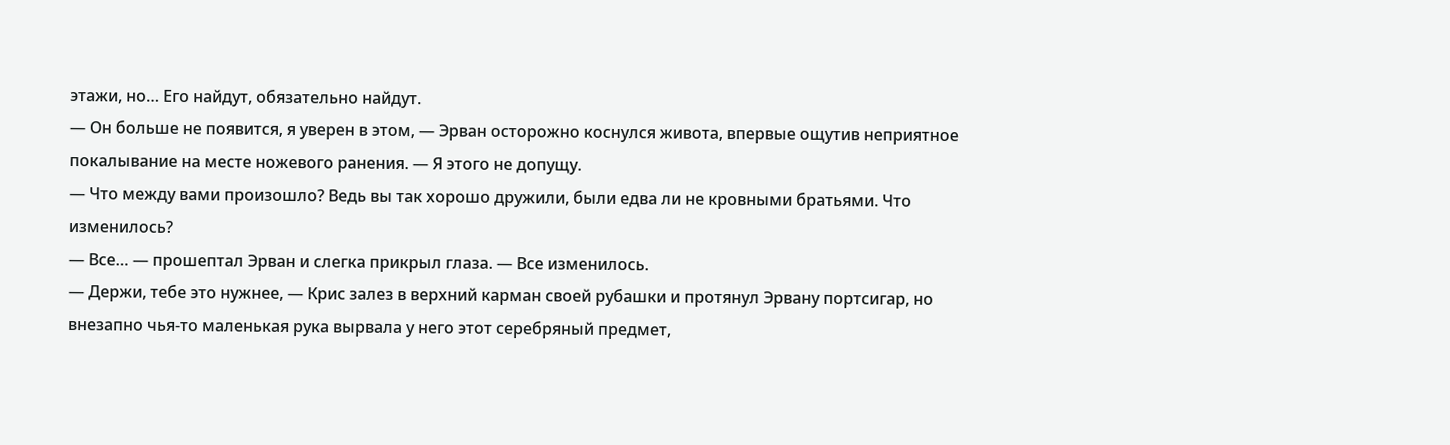этажи, но… Его найдут, обязательно найдут.
— Он больше не появится, я уверен в этом, — Эрван осторожно коснулся живота, впервые ощутив неприятное покалывание на месте ножевого ранения. — Я этого не допущу.
— Что между вами произошло? Ведь вы так хорошо дружили, были едва ли не кровными братьями. Что изменилось?
— Все… — прошептал Эрван и слегка прикрыл глаза. — Все изменилось.
— Держи, тебе это нужнее, — Крис залез в верхний карман своей рубашки и протянул Эрвану портсигар, но внезапно чья-то маленькая рука вырвала у него этот серебряный предмет,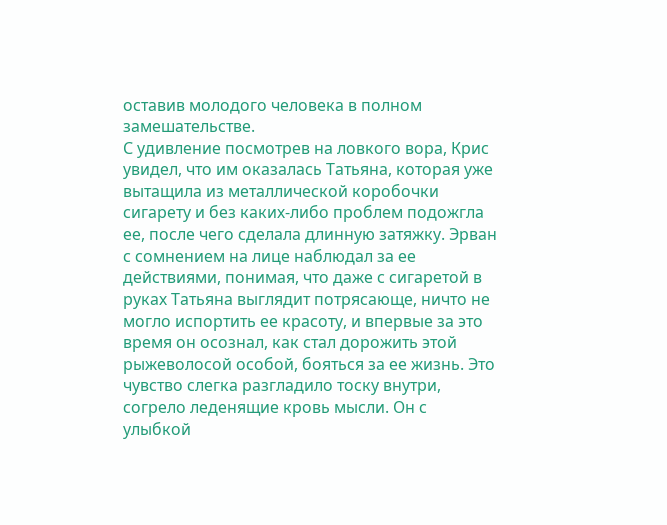оставив молодого человека в полном замешательстве.
С удивление посмотрев на ловкого вора, Крис увидел, что им оказалась Татьяна, которая уже вытащила из металлической коробочки сигарету и без каких-либо проблем подожгла ее, после чего сделала длинную затяжку. Эрван с сомнением на лице наблюдал за ее действиями, понимая, что даже с сигаретой в руках Татьяна выглядит потрясающе, ничто не могло испортить ее красоту, и впервые за это время он осознал, как стал дорожить этой рыжеволосой особой, бояться за ее жизнь. Это чувство слегка разгладило тоску внутри, согрело леденящие кровь мысли. Он с улыбкой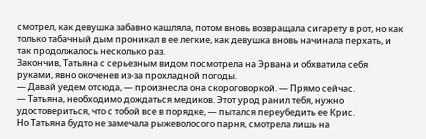смотрел, как девушка забавно кашляла, потом вновь возвращала сигарету в рот, но как только табачный дым проникал в ее легкие, как девушка вновь начинала перхать, и так продолжалось несколько раз.
Закончив, Татьяна с серьезным видом посмотрела на Эрвана и обхватила себя руками, явно окоченев из-за прохладной погоды.
— Давай уедем отсюда, — произнесла она скороговоркой. — Прямо сейчас.
— Татьяна, необходимо дождаться медиков. Этот урод ранил тебя, нужно удостовериться, что с тобой все в порядке, — пытался переубедить ее Крис.
Но Татьяна будто не замечала рыжеволосого парня, смотрела лишь на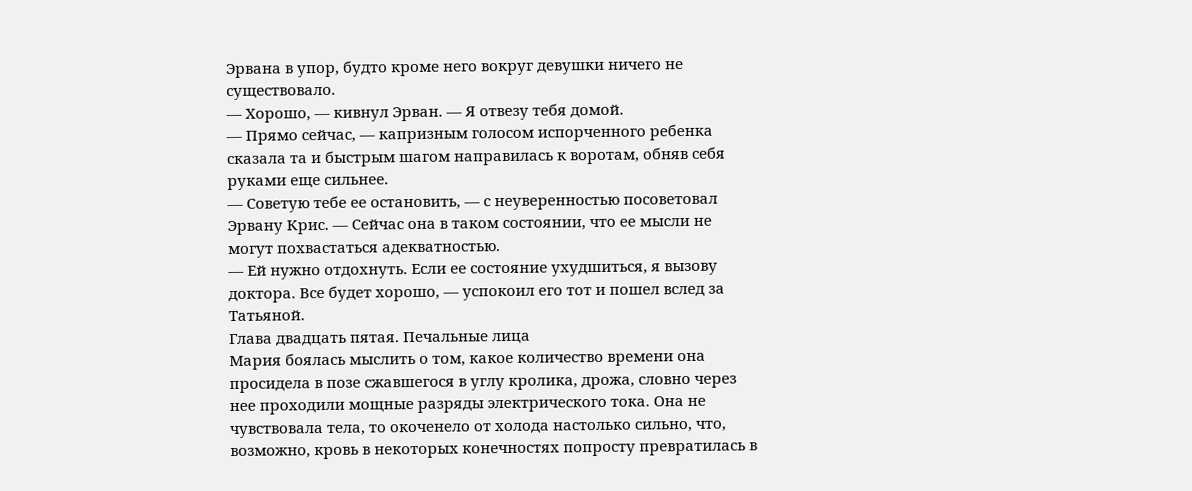Эрвана в упор, будто кроме него вокруг девушки ничего не существовало.
— Хорошо, — кивнул Эрван. — Я отвезу тебя домой.
— Прямо сейчас, — капризным голосом испорченного ребенка сказала та и быстрым шагом направилась к воротам, обняв себя руками еще сильнее.
— Советую тебе ее остановить, — с неуверенностью посоветовал Эрвану Крис. — Сейчас она в таком состоянии, что ее мысли не могут похвастаться адекватностью.
— Ей нужно отдохнуть. Если ее состояние ухудшиться, я вызову доктора. Все будет хорошо, — успокоил его тот и пошел вслед за Татьяной.
Глава двадцать пятая. Печальные лица
Мария боялась мыслить о том, какое количество времени она просидела в позе сжавшегося в углу кролика, дрожа, словно через нее проходили мощные разряды электрического тока. Она не чувствовала тела, то окоченело от холода настолько сильно, что, возможно, кровь в некоторых конечностях попросту превратилась в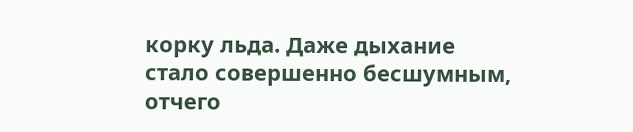корку льда. Даже дыхание стало совершенно бесшумным, отчего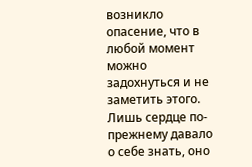возникло опасение, что в любой момент можно задохнуться и не заметить этого. Лишь сердце по-прежнему давало о себе знать, оно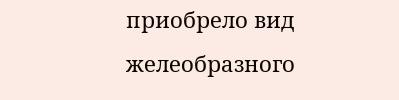приобрело вид желеобразного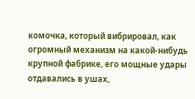комочка, который вибрировал, как огромный механизм на какой-нибудь крупной фабрике, его мощные удары отдавались в ушах,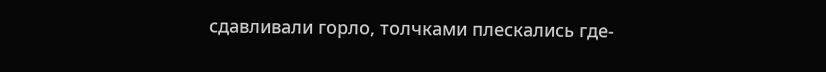сдавливали горло, толчками плескались где-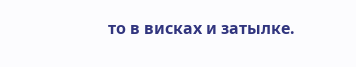то в висках и затылке.